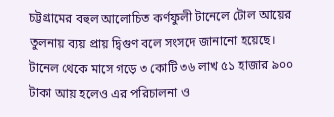চট্টগ্রামের বহুল আলোচিত কর্ণফুলী টানেলে টোল আয়ের তুলনায় ব্যয় প্রায় দ্বিগুণ বলে সংসদে জানানো হয়েছে। টানেল থেকে মাসে গড়ে ৩ কোটি ৩৬ লাখ ৫১ হাজার ৯০০ টাকা আয় হলেও এর পরিচালনা ও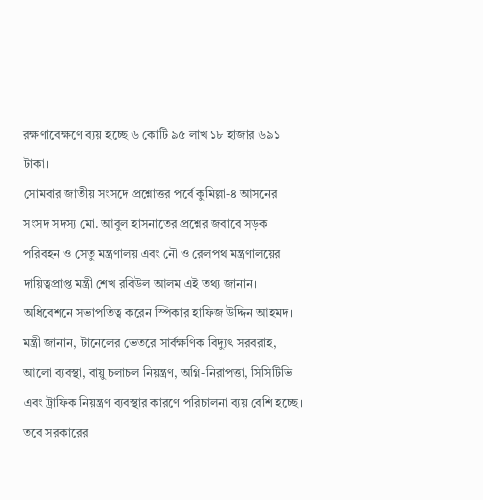রক্ষণাবেক্ষণে ব্যয় হচ্ছে ৬ কোটি ৯৫ লাখ ১৮ হাজার ৬৯১ টাকা।
সোমবার জাতীয় সংসদে প্রশ্নোত্তর পর্বে কুমিল্লা-৪ আসনের সংসদ সদস্য মো. আবুল হাসনাতের প্রশ্নের জবাবে সড়ক পরিবহন ও সেতু মন্ত্রণালয় এবং নৌ ও রেলপথ মন্ত্রণালয়ের দায়িত্বপ্রাপ্ত মন্ত্রী শেখ রবিউল আলম এই তথ্য জানান। অধিবেশনে সভাপতিত্ব করেন স্পিকার হাফিজ উদ্দিন আহমদ।
মন্ত্রী জানান, টানেলের ভেতরে সার্বক্ষণিক বিদ্যুৎ সরবরাহ, আলো ব্যবস্থা, বায়ু চলাচল নিয়ন্ত্রণ, অগ্নি-নিরাপত্তা, সিসিটিভি এবং ট্রাফিক নিয়ন্ত্রণ ব্যবস্থার কারণে পরিচালনা ব্যয় বেশি হচ্ছে। তবে সরকারের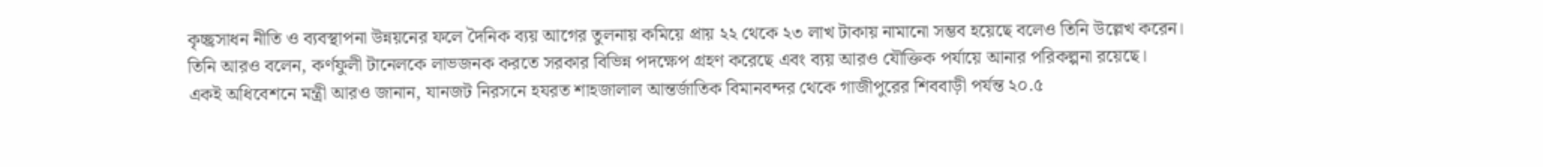কৃচ্ছ্রসাধন নীতি ও ব্যবস্থাপনা উন্নয়নের ফলে দৈনিক ব্যয় আগের তুলনায় কমিয়ে প্রায় ২২ থেকে ২৩ লাখ টাকায় নামানো সম্ভব হয়েছে বলেও তিনি উল্লেখ করেন।
তিনি আরও বলেন, কর্ণফুলী টানেলকে লাভজনক করতে সরকার বিভিন্ন পদক্ষেপ গ্রহণ করেছে এবং ব্যয় আরও যৌক্তিক পর্যায়ে আনার পরিকল্পনা রয়েছে।
একই অধিবেশনে মন্ত্রী আরও জানান, যানজট নিরসনে হযরত শাহজালাল আন্তর্জাতিক বিমানবন্দর থেকে গাজীপুরের শিববাড়ী পর্যন্ত ২০.৫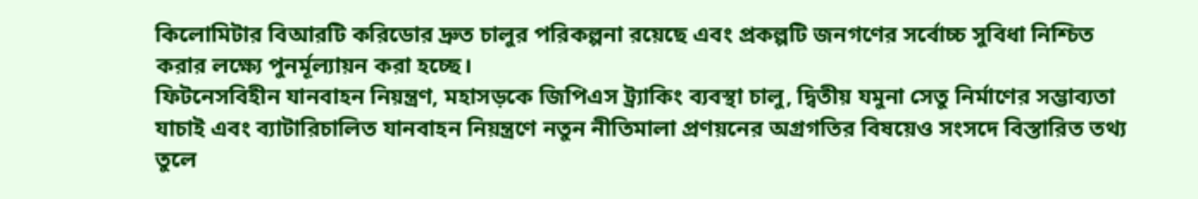কিলোমিটার বিআরটি করিডোর দ্রুত চালুর পরিকল্পনা রয়েছে এবং প্রকল্পটি জনগণের সর্বোচ্চ সুবিধা নিশ্চিত করার লক্ষ্যে পুনর্মূল্যায়ন করা হচ্ছে।
ফিটনেসবিহীন যানবাহন নিয়ন্ত্রণ, মহাসড়কে জিপিএস ট্র্যাকিং ব্যবস্থা চালু, দ্বিতীয় যমুনা সেতু নির্মাণের সম্ভাব্যতা যাচাই এবং ব্যাটারিচালিত যানবাহন নিয়ন্ত্রণে নতুন নীতিমালা প্রণয়নের অগ্রগতির বিষয়েও সংসদে বিস্তারিত তথ্য তুলে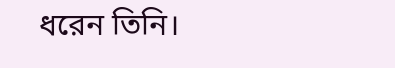ধরেন তিনি।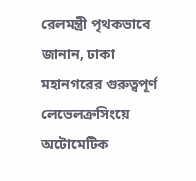রেলমন্ত্রী পৃথকভাবে জানান, ঢাকা মহানগরের গুরুত্বপূর্ণ লেভেলক্রসিংয়ে অটোমেটিক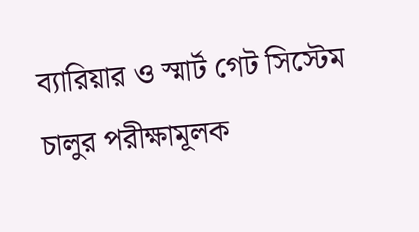ব্যারিয়ার ও স্মার্ট গেট সিস্টেম চালুর পরীক্ষামূলক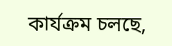কার্যক্রম চলছে,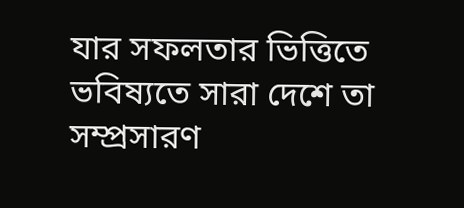যার সফলতার ভিত্তিতে ভবিষ্যতে সারা দেশে তা সম্প্রসারণ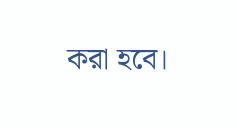করা হবে।